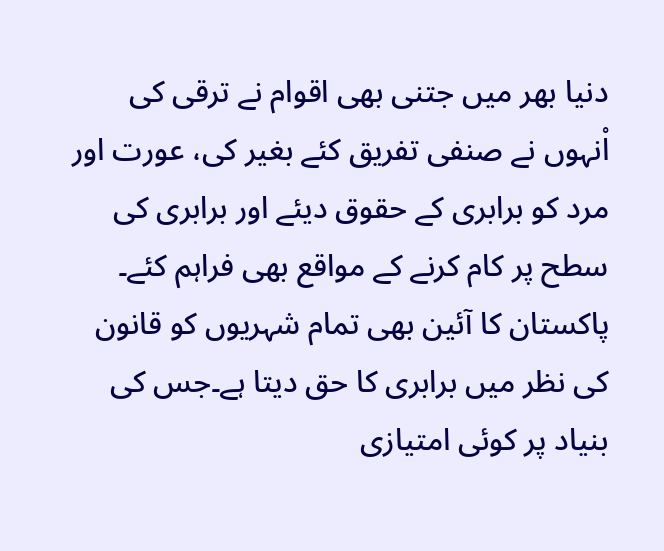دنیا بھر میں جتنی بھی اقوام نے ترقی کی اْنہوں نے صنفی تفریق کئے بغیر کی، عورت اور مرد کو برابری کے حقوق دیئے اور برابری کی سطح پر کام کرنے کے مواقع بھی فراہم کئے۔ پاکستان کا آئین بھی تمام شہریوں کو قانون کی نظر میں برابری کا حق دیتا ہے۔جس کی بنیاد پر کوئی امتیازی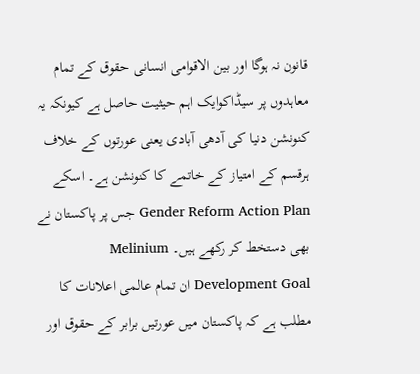قانون نہ ہوگا اور بین الاقوامی انسانی حقوق کے تمام معاہدوں پر سیڈاکوایک اہم حیثیت حاصل ہے کیونکہ یہ کنونشن دنیا کی آدھی آبادی یعنی عورتوں کے خلاف ہرقسم کے امتیاز کے خاتمے کا کنونشن ہے۔ اسکے Gender Reform Action Plan جس پر پاکستان نے بھی دستخط کر رکھے ہیں۔ Melinium Development Goal ان تمام عالمی اعلانات کا مطلب ہے کہ پاکستان میں عورتیں برابر کے حقوق اور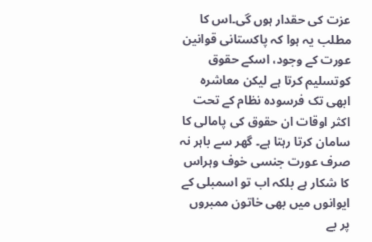عزت کی حقدار ہوں گی۔اس کا مطلب یہ ہوا کہ پاکستانی قوانین عورت کے وجود، اسکے حقوق کوتسلیم کرتا ہے لیکن معاشرہ ابھی تک فرسودہ نظام کے تحت اکثر اوقات ان حقوق کی پامالی کا سامان کرتا رہتا ہے۔ گھر سے باہر نہ صرف عورت جنسی خوف وہراس کا شکار ہے بلکہ اب تو اسمبلی کے ایوانوں میں بھی خاتون ممبروں پر بے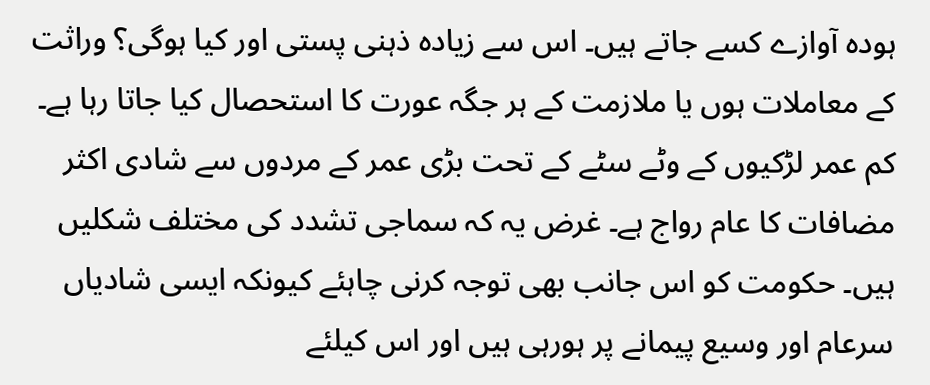ہودہ آوازے کسے جاتے ہیں۔ اس سے زیادہ ذہنی پستی اور کیا ہوگی؟ وراثت کے معاملات ہوں یا ملازمت کے ہر جگہ عورت کا استحصال کیا جاتا رہا ہے۔ کم عمر لڑکیوں کے وٹے سٹے کے تحت بڑی عمر کے مردوں سے شادی اکثر مضافات کا عام رواج ہے۔ غرض یہ کہ سماجی تشدد کی مختلف شکلیں ہیں۔ حکومت کو اس جانب بھی توجہ کرنی چاہئے کیونکہ ایسی شادیاں سرعام اور وسیع پیمانے پر ہورہی ہیں اور اس کیلئے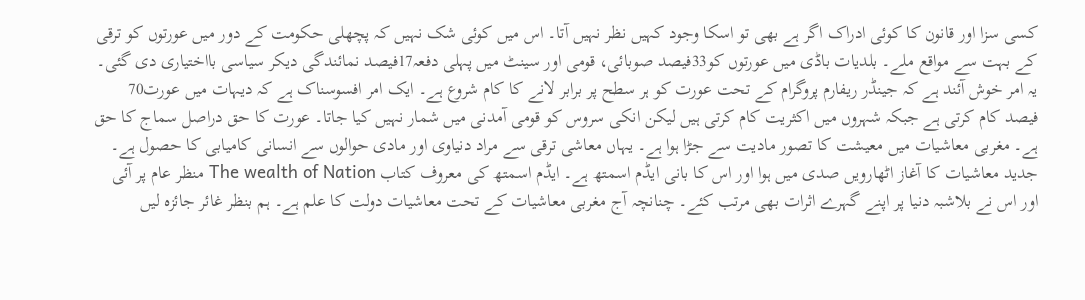کسی سزا اور قانون کا کوئی ادراک اگر ہے بھی تو اسکا وجود کہیں نظر نہیں آتا۔ اس میں کوئی شک نہیں کہ پچھلی حکومت کے دور میں عورتوں کو ترقی کے بہت سے مواقع ملے۔ بلدیات باڈی میں عورتوں کو33فیصد صوبائی، قومی اور سینٹ میں پہلی دفعہ17فیصد نمائندگی دیکر سیاسی بااختیاری دی گئی۔ یہ امر خوش آئند ہے کہ جینڈر ریفارم پروگرام کے تحت عورت کو ہر سطح پر برابر لانے کا کام شروع ہے۔ ایک امر افسوسناک ہے کہ دیہات میں عورت70 فیصد کام کرتی ہے جبکہ شہروں میں اکثریت کام کرتی ہیں لیکن انکی سروس کو قومی آمدنی میں شمار نہیں کیا جاتا۔ عورت کا حق دراصل سماج کا حق ہے۔ مغربی معاشیات میں معیشت کا تصور مادیت سے جڑا ہوا ہے۔ یہاں معاشی ترقی سے مراد دنیاوی اور مادی حوالوں سے انسانی کامیابی کا حصول ہے۔ جدید معاشیات کا آغاز اٹھارویں صدی میں ہوا اور اس کا بانی ایڈم اسمتھ ہے۔ ایڈم اسمتھ کی معروف کتاب The wealth of Nation منظر عام پر آئی اور اس نے بلاشبہ دنیا پر اپنے گہرے اثرات بھی مرتب کئے۔ چنانچہ آج مغربی معاشیات کے تحت معاشیات دولت کا علم ہے۔ ہم بنظر غائر جائزہ لیں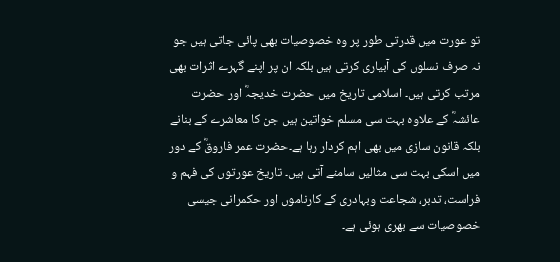تو عورت میں قدرتی طور پر وہ خصوصیات بھی پائی جاتی ہیں جو نہ صرف نسلوں کی آبیاری کرتی ہیں بلکہ ان پر اپنے گہرے اثرات بھی مرتب کرتی ہیں۔ اسلامی تاریخ میں حضرت خدیجہؓ اور حضرت عائشہؓ کے علاوہ بہت سی مسلم خواتین ہیں جن کا معاشرے کے بنانے بلکہ قانون سازی میں بھی اہم کردار رہا ہے۔حضرت عمر فاروقؓ کے دور میں اسکی بہت سی مثالیں سامنے آتی ہیں۔ تاریخ عورتوں کی فہم و فراست، تدبر، شجاعت وبہادری کے کارناموں اور حکمرانی جیسی خصوصیات سے بھری ہوئی ہے۔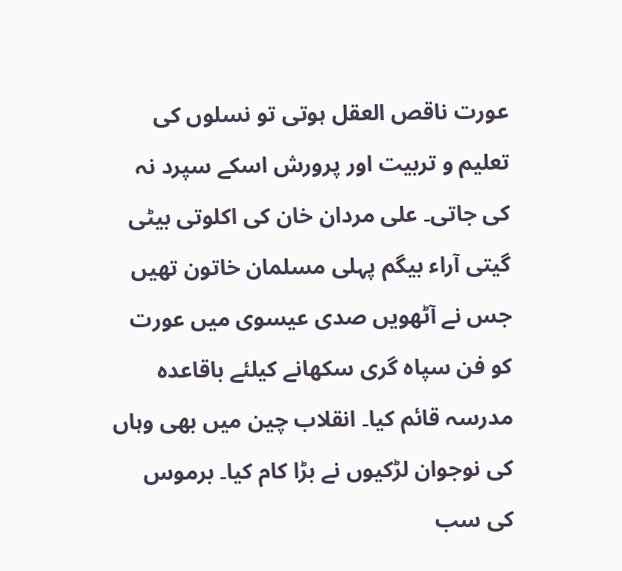عورت ناقص العقل ہوتی تو نسلوں کی تعلیم و تربیت اور پرورش اسکے سپرد نہ کی جاتی۔ علی مردان خان کی اکلوتی بیٹی گیتی آراء بیگم پہلی مسلمان خاتون تھیں جس نے آٹھویں صدی عیسوی میں عورت کو فن سپاہ گری سکھانے کیلئے باقاعدہ مدرسہ قائم کیا۔ انقلاب چین میں بھی وہاں کی نوجوان لڑکیوں نے بڑا کام کیا۔ برموس کی سب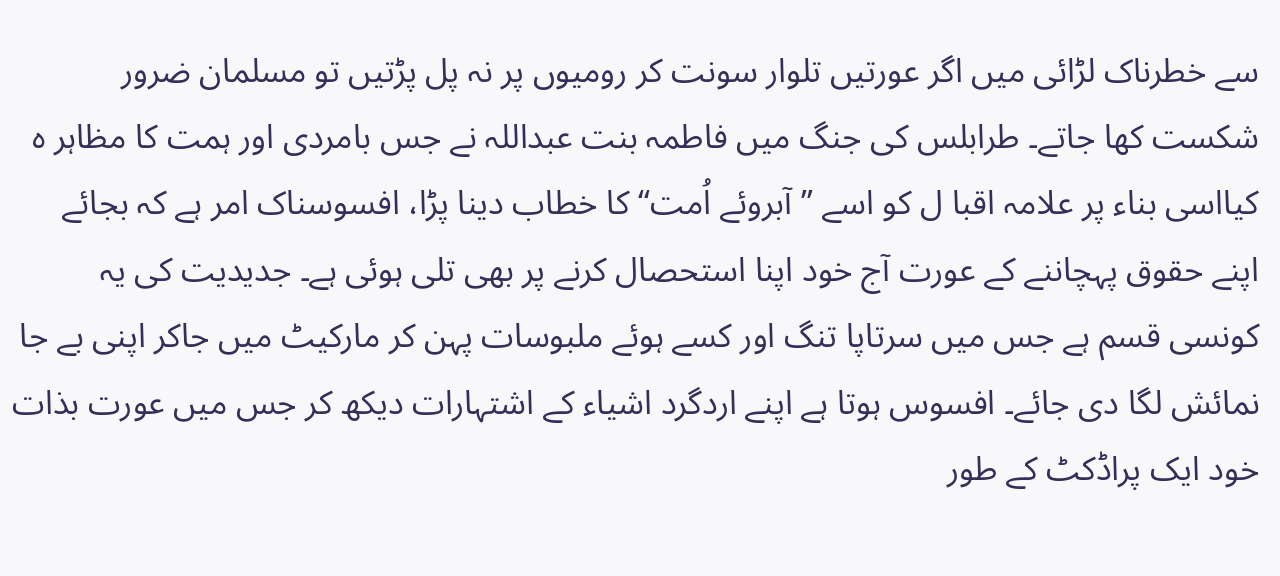سے خطرناک لڑائی میں اگر عورتیں تلوار سونت کر رومیوں پر نہ پل پڑتیں تو مسلمان ضرور شکست کھا جاتے۔ طرابلس کی جنگ میں فاطمہ بنت عبداللہ نے جس بامردی اور ہمت کا مظاہر ہ کیااسی بناء پر علامہ اقبا ل کو اسے ’’آبروئے اُمت‘‘ کا خطاب دینا پڑا، افسوسناک امر ہے کہ بجائے اپنے حقوق پہچاننے کے عورت آج خود اپنا استحصال کرنے پر بھی تلی ہوئی ہے۔ جدیدیت کی یہ کونسی قسم ہے جس میں سرتاپا تنگ اور کسے ہوئے ملبوسات پہن کر مارکیٹ میں جاکر اپنی بے جا نمائش لگا دی جائے۔ افسوس ہوتا ہے اپنے اردگرد اشیاء کے اشتہارات دیکھ کر جس میں عورت بذات خود ایک پراڈکٹ کے طور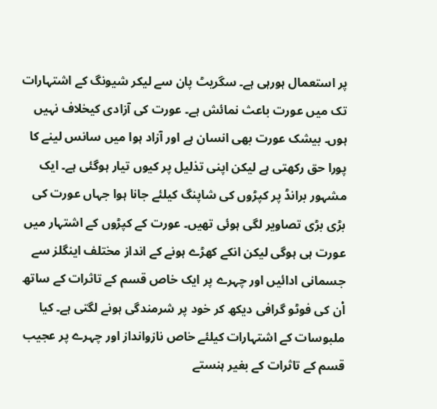پر استعمال ہورہی ہے۔ سگریٹ پان سے لیکر شیونگ کے اشتہارات تک میں عورت باعث نمائش ہے۔ عورت کی آزادی کیخلاف نہیں ہوں۔ بیشک عورت بھی انسان ہے اور آزاد ہوا میں سانس لینے کا پورا حق رکھتی ہے لیکن اپنی تذلیل پر کیوں تیار ہوگئی ہے۔ ایک مشہور برانڈ پر کپڑوں کی شاپنگ کیلئے جانا ہوا جہاں عورت کی بڑی بڑی تصاویر لگی ہوئی تھیں۔ عورت کے کپڑوں کے اشتہار میں عورت ہی ہوگی لیکن انکے کھڑے ہونے کے انداز مختلف اینگلز سے جسمانی ادائیں اور چہرے پر ایک خاص قسم کے تاثرات کے ساتھ اْن کی فوٹو گرافی دیکھ کر خود پر شرمندگی ہونے لگتی ہے۔ کیا ملبوسات کے اشتہارات کیلئے خاص نازوانداز اور چہرے پر عجیب قسم کے تاثرات کے بغیر ہنستے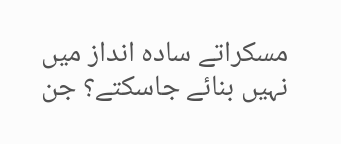مسکراتے سادہ انداز میں نہیں بنائے جاسکتے؟ جن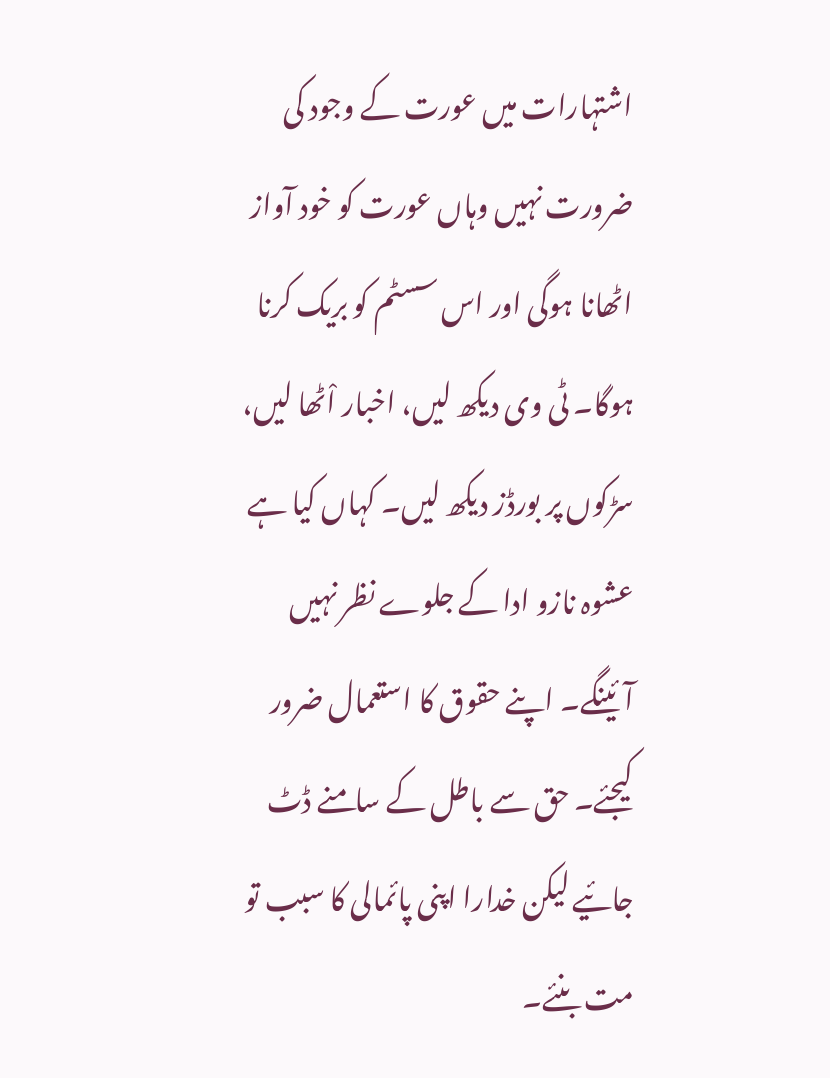اشتہارات میں عورت کے وجود کی ضرورت نہیں وہاں عورت کو خود آواز اٹھانا ہوگی اور اس سسٹم کو بریک کرنا ہوگا۔ ٹی وی دیکھ لیں، اخبار اْٹھا لیں، سڑکوں پر بورڈز دیکھ لیں۔ کہاں کیا ہے عشوہ نازو ادا کے جلوے نظر نہیں آئینگے۔ اپنے حقوق کا استعمال ضرور کیجئے۔ حق سے باطل کے سامنے ڈٹ جائیے لیکن خدارا اپنی پائمالی کا سبب تو مت بنئے۔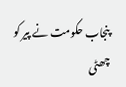پنجاب حکومت نے پیر کو چھٹی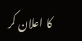کا اعلان کر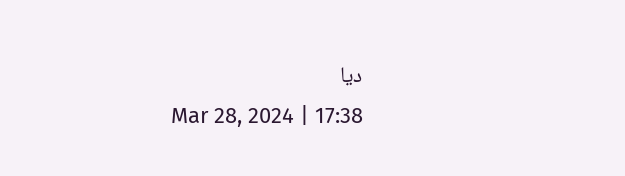دیا
Mar 28, 2024 | 17:38